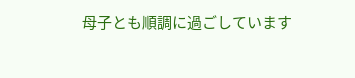母子とも順調に過ごしています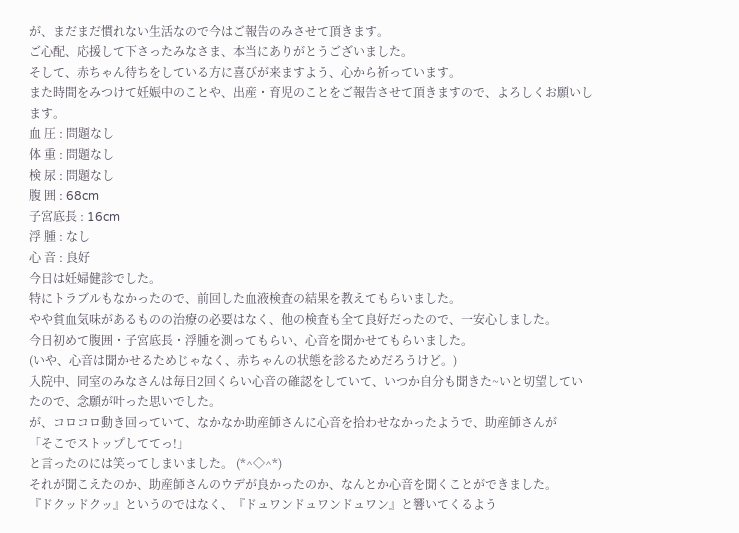が、まだまだ慣れない生活なので今はご報告のみさせて頂きます。
ご心配、応援して下さったみなさま、本当にありがとうございました。
そして、赤ちゃん待ちをしている方に喜びが来ますよう、心から祈っています。
また時間をみつけて妊娠中のことや、出産・育児のことをご報告させて頂きますので、よろしくお願いします。
血 圧 : 問題なし
体 重 : 問題なし
検 尿 : 問題なし
腹 囲 : 68cm
子宮底長 : 16cm
浮 腫 : なし
心 音 : 良好
今日は妊婦健診でした。
特にトラブルもなかったので、前回した血液検査の結果を教えてもらいました。
やや貧血気味があるものの治療の必要はなく、他の検査も全て良好だったので、一安心しました。
今日初めて腹囲・子宮底長・浮腫を測ってもらい、心音を聞かせてもらいました。
(いや、心音は聞かせるためじゃなく、赤ちゃんの状態を診るためだろうけど。)
入院中、同室のみなさんは毎日2回くらい心音の確認をしていて、いつか自分も聞きた~いと切望していたので、念願が叶った思いでした。
が、コロコロ動き回っていて、なかなか助産師さんに心音を拾わせなかったようで、助産師さんが
「そこでストップしててっ!」
と言ったのには笑ってしまいました。 (*^◇^*)
それが聞こえたのか、助産師さんのウデが良かったのか、なんとか心音を聞くことができました。
『ドクッドクッ』というのではなく、『ドュワンドュワンドュワン』と響いてくるよう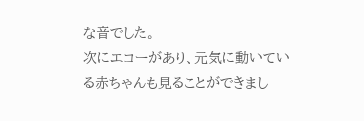な音でした。
次にエコーがあり、元気に動いている赤ちゃんも見ることができまし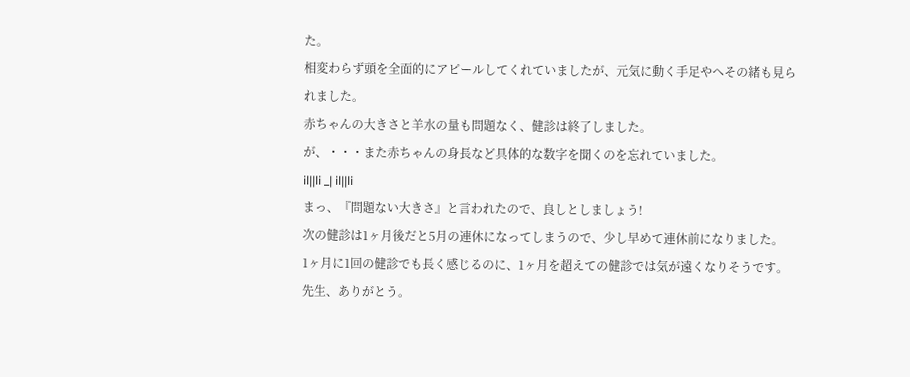た。
相変わらず頭を全面的にアピールしてくれていましたが、元気に動く手足やへその緒も見られました。
赤ちゃんの大きさと羊水の量も問題なく、健診は終了しました。
が、・・・また赤ちゃんの身長など具体的な数字を聞くのを忘れていました。
il||li _| il||li
まっ、『問題ない大きさ』と言われたので、良しとしましょう!
次の健診は1ヶ月後だと5月の連休になってしまうので、少し早めて連休前になりました。
1ヶ月に1回の健診でも長く感じるのに、1ヶ月を超えての健診では気が遠くなりそうです。
先生、ありがとう。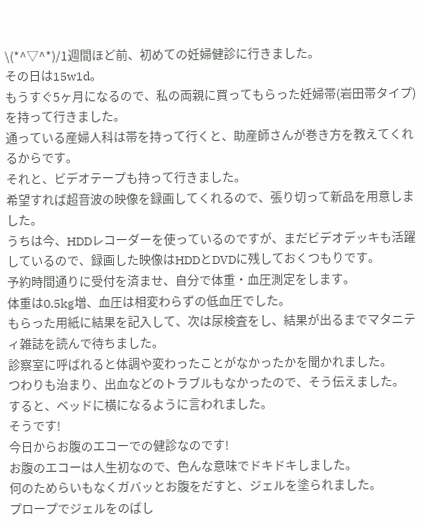\(*^▽^*)/1週間ほど前、初めての妊婦健診に行きました。
その日は15w1d。
もうすぐ5ヶ月になるので、私の両親に買ってもらった妊婦帯(岩田帯タイプ)を持って行きました。
通っている産婦人科は帯を持って行くと、助産師さんが巻き方を教えてくれるからです。
それと、ビデオテープも持って行きました。
希望すれば超音波の映像を録画してくれるので、張り切って新品を用意しました。
うちは今、HDDレコーダーを使っているのですが、まだビデオデッキも活躍しているので、録画した映像はHDDとDVDに残しておくつもりです。
予約時間通りに受付を済ませ、自分で体重・血圧測定をします。
体重は0.5kg増、血圧は相変わらずの低血圧でした。
もらった用紙に結果を記入して、次は尿検査をし、結果が出るまでマタニティ雑誌を読んで待ちました。
診察室に呼ばれると体調や変わったことがなかったかを聞かれました。
つわりも治まり、出血などのトラブルもなかったので、そう伝えました。
すると、ベッドに横になるように言われました。
そうです!
今日からお腹のエコーでの健診なのです!
お腹のエコーは人生初なので、色んな意味でドキドキしました。
何のためらいもなくガバッとお腹をだすと、ジェルを塗られました。
プロープでジェルをのばし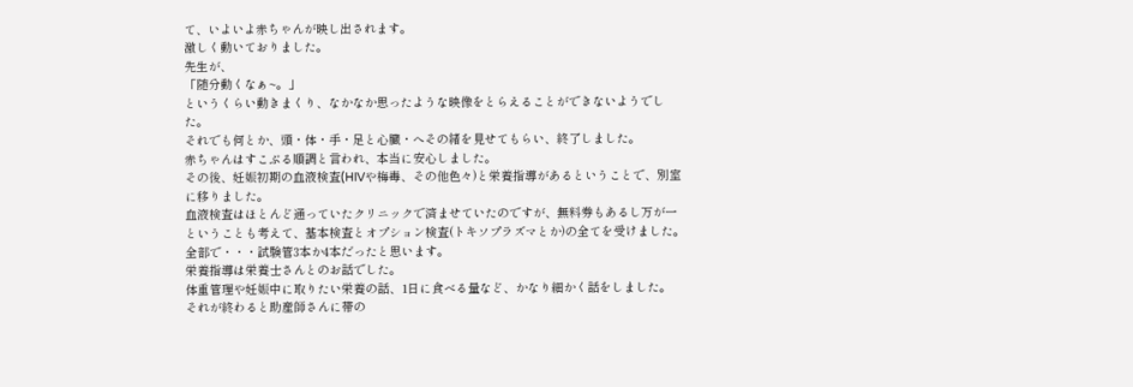て、いよいよ赤ちゃんが映し出されます。
激しく動いておりました。
先生が、
「随分動くなぁ~。」
というくらい動きまくり、なかなか思ったような映像をとらえることができないようでした。
それでも何とか、頭・体・手・足と心臓・へその緒を見せてもらい、終了しました。
赤ちゃんはすこぶる順調と言われ、本当に安心しました。
その後、妊娠初期の血液検査(HIVや梅毒、その他色々)と栄養指導があるということで、別室に移りました。
血液検査はほとんど通っていたクリニックで済ませていたのですが、無料券もあるし万が一ということも考えて、基本検査とオプション検査(トキソプラズマとか)の全てを受けました。
全部で・・・試験管3本か4本だったと思います。
栄養指導は栄養士さんとのお話でした。
体重管理や妊娠中に取りたい栄養の話、1日に食べる量など、かなり細かく話をしました。
それが終わると助産師さんに帯の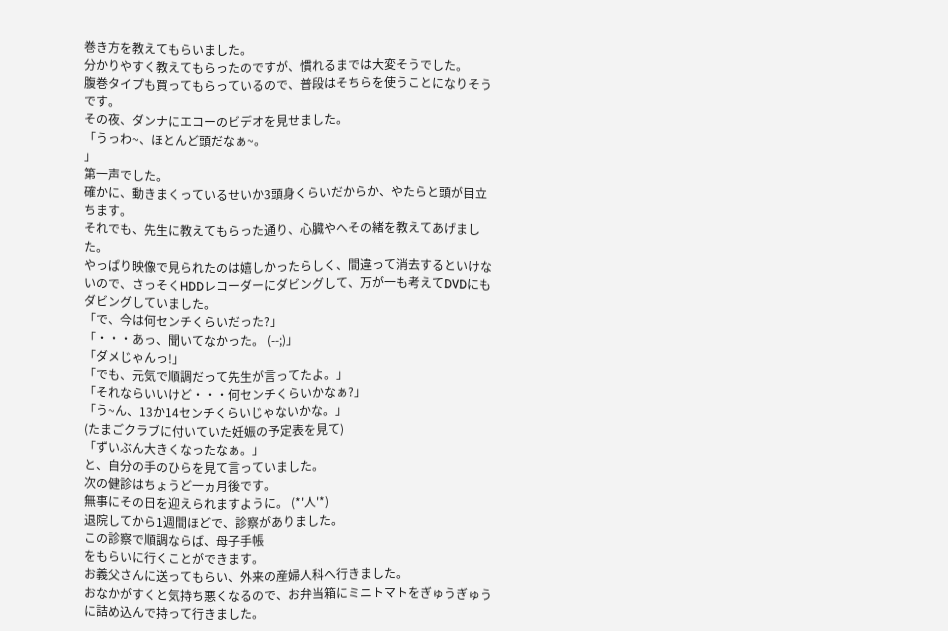巻き方を教えてもらいました。
分かりやすく教えてもらったのですが、慣れるまでは大変そうでした。
腹巻タイプも買ってもらっているので、普段はそちらを使うことになりそうです。
その夜、ダンナにエコーのビデオを見せました。
「うっわ~、ほとんど頭だなぁ~。
」
第一声でした。
確かに、動きまくっているせいか3頭身くらいだからか、やたらと頭が目立ちます。
それでも、先生に教えてもらった通り、心臓やへその緒を教えてあげました。
やっぱり映像で見られたのは嬉しかったらしく、間違って消去するといけないので、さっそくHDDレコーダーにダビングして、万が一も考えてDVDにもダビングしていました。
「で、今は何センチくらいだった?」
「・・・あっ、聞いてなかった。 (--;)」
「ダメじゃんっ!」
「でも、元気で順調だって先生が言ってたよ。」
「それならいいけど・・・何センチくらいかなぁ?」
「う~ん、13か14センチくらいじゃないかな。」
(たまごクラブに付いていた妊娠の予定表を見て)
「ずいぶん大きくなったなぁ。」
と、自分の手のひらを見て言っていました。
次の健診はちょうど一ヵ月後です。
無事にその日を迎えられますように。 (*'人'*)
退院してから1週間ほどで、診察がありました。
この診察で順調ならば、母子手帳
をもらいに行くことができます。
お義父さんに送ってもらい、外来の産婦人科へ行きました。
おなかがすくと気持ち悪くなるので、お弁当箱にミニトマトをぎゅうぎゅうに詰め込んで持って行きました。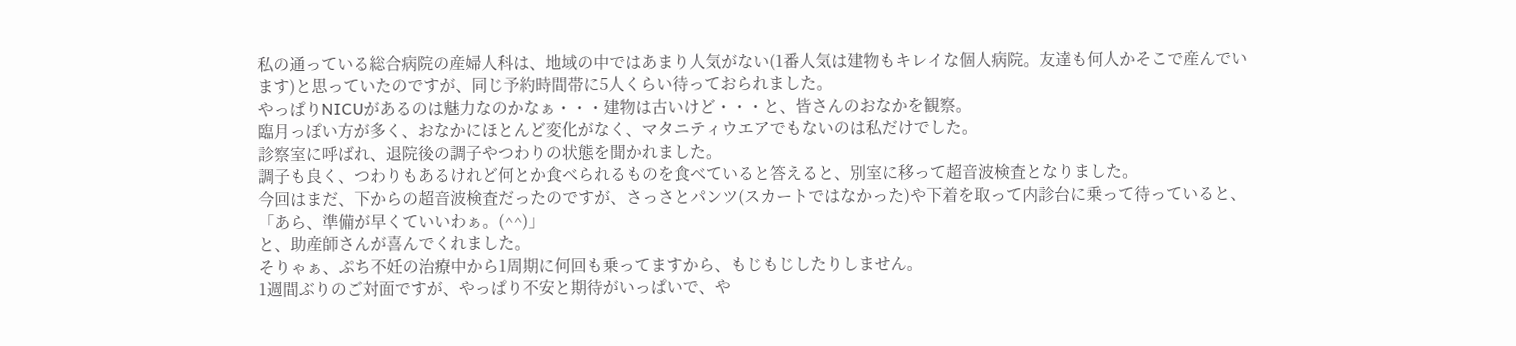私の通っている総合病院の産婦人科は、地域の中ではあまり人気がない(1番人気は建物もキレイな個人病院。友達も何人かそこで産んでいます)と思っていたのですが、同じ予約時間帯に5人くらい待っておられました。
やっぱりNICUがあるのは魅力なのかなぁ・・・建物は古いけど・・・と、皆さんのおなかを観察。
臨月っぽい方が多く、おなかにほとんど変化がなく、マタニティウエアでもないのは私だけでした。
診察室に呼ばれ、退院後の調子やつわりの状態を聞かれました。
調子も良く、つわりもあるけれど何とか食べられるものを食べていると答えると、別室に移って超音波検査となりました。
今回はまだ、下からの超音波検査だったのですが、さっさとパンツ(スカートではなかった)や下着を取って内診台に乗って待っていると、
「あら、準備が早くていいわぁ。(^^)」
と、助産師さんが喜んでくれました。
そりゃぁ、ぷち不妊の治療中から1周期に何回も乗ってますから、もじもじしたりしません。
1週間ぶりのご対面ですが、やっぱり不安と期待がいっぱいで、や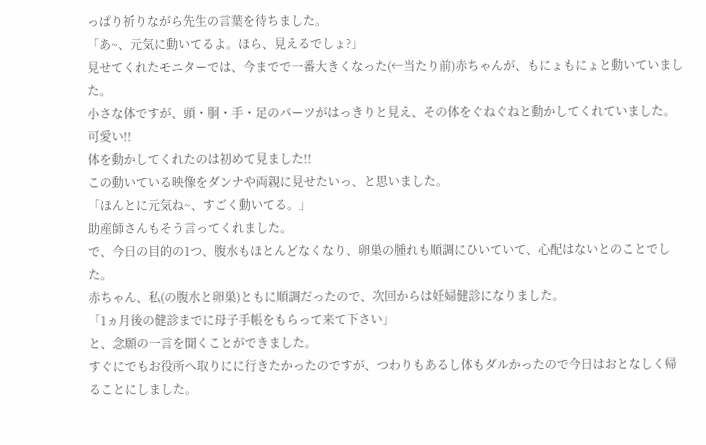っぱり祈りながら先生の言葉を待ちました。
「あ~、元気に動いてるよ。ほら、見えるでしょ?」
見せてくれたモニターでは、今までで一番大きくなった(←当たり前)赤ちゃんが、もにょもにょと動いていました。
小さな体ですが、頭・胴・手・足のパーツがはっきりと見え、その体をぐねぐねと動かしてくれていました。
可愛い!!
体を動かしてくれたのは初めて見ました!!
この動いている映像をダンナや両親に見せたいっ、と思いました。
「ほんとに元気ね~、すごく動いてる。」
助産師さんもそう言ってくれました。
で、今日の目的の1つ、腹水もほとんどなくなり、卵巣の腫れも順調にひいていて、心配はないとのことでした。
赤ちゃん、私(の腹水と卵巣)ともに順調だったので、次回からは妊婦健診になりました。
「1ヵ月後の健診までに母子手帳をもらって来て下さい」
と、念願の一言を聞くことができました。
すぐにでもお役所へ取りにに行きたかったのですが、つわりもあるし体もダルかったので今日はおとなしく帰ることにしました。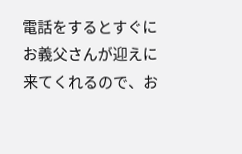電話をするとすぐにお義父さんが迎えに来てくれるので、お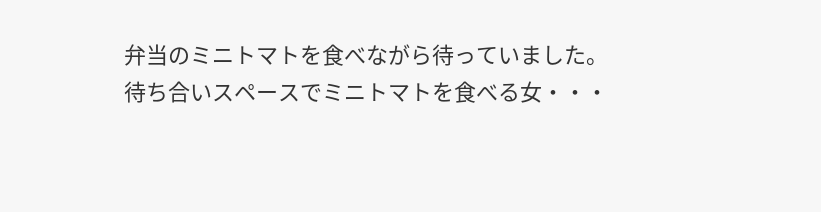弁当のミニトマトを食べながら待っていました。
待ち合いスペースでミニトマトを食べる女・・・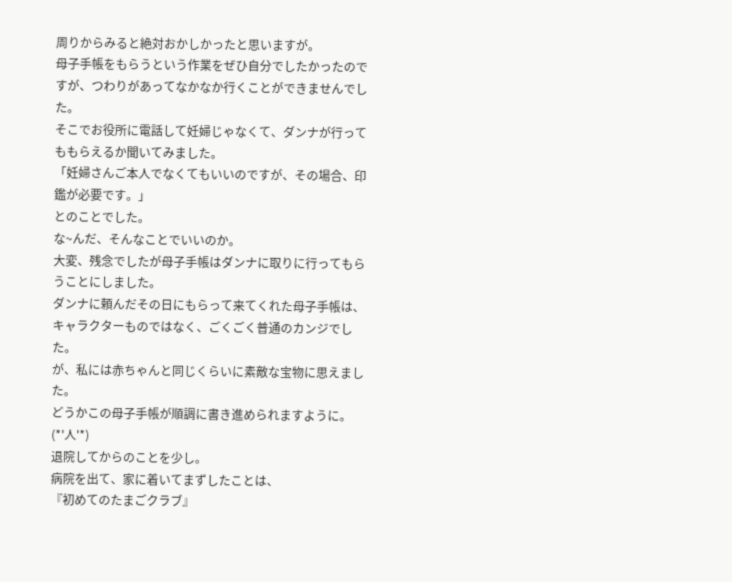周りからみると絶対おかしかったと思いますが。
母子手帳をもらうという作業をぜひ自分でしたかったのですが、つわりがあってなかなか行くことができませんでした。
そこでお役所に電話して妊婦じゃなくて、ダンナが行ってももらえるか聞いてみました。
「妊婦さんご本人でなくてもいいのですが、その場合、印鑑が必要です。」
とのことでした。
な~んだ、そんなことでいいのか。
大変、残念でしたが母子手帳はダンナに取りに行ってもらうことにしました。
ダンナに頼んだその日にもらって来てくれた母子手帳は、キャラクターものではなく、ごくごく普通のカンジでした。
が、私には赤ちゃんと同じくらいに素敵な宝物に思えました。
どうかこの母子手帳が順調に書き進められますように。
(*'人'*)
退院してからのことを少し。
病院を出て、家に着いてまずしたことは、
『初めてのたまごクラブ』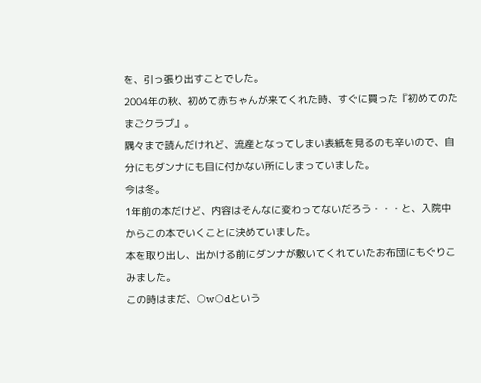を、引っ張り出すことでした。
2004年の秋、初めて赤ちゃんが来てくれた時、すぐに買った『初めてのたまごクラブ』。
隅々まで読んだけれど、流産となってしまい表紙を見るのも辛いので、自分にもダンナにも目に付かない所にしまっていました。
今は冬。
1年前の本だけど、内容はそんなに変わってないだろう・・・と、入院中からこの本でいくことに決めていました。
本を取り出し、出かける前にダンナが敷いてくれていたお布団にもぐりこみました。
この時はまだ、○w○dという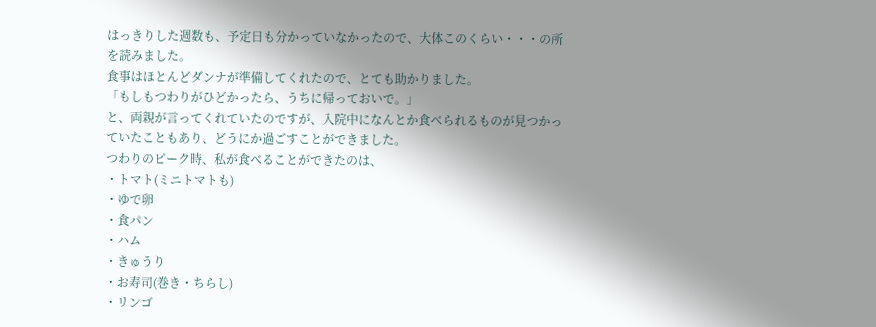はっきりした週数も、予定日も分かっていなかったので、大体このくらい・・・の所を読みました。
食事はほとんどダンナが準備してくれたので、とても助かりました。
「もしもつわりがひどかったら、うちに帰っておいで。」
と、両親が言ってくれていたのですが、入院中になんとか食べられるものが見つかっていたこともあり、どうにか過ごすことができました。
つわりのピーク時、私が食べることができたのは、
・トマト(ミニトマトも)
・ゆで卵
・食パン
・ハム
・きゅうり
・お寿司(巻き・ちらし)
・リンゴ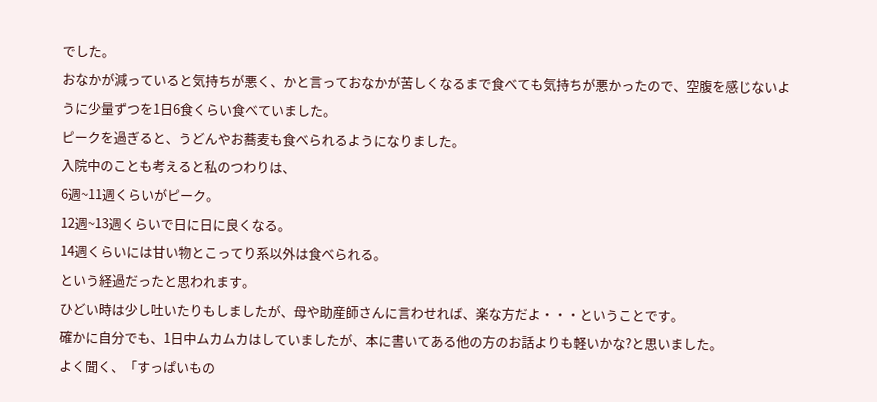でした。
おなかが減っていると気持ちが悪く、かと言っておなかが苦しくなるまで食べても気持ちが悪かったので、空腹を感じないように少量ずつを1日6食くらい食べていました。
ピークを過ぎると、うどんやお蕎麦も食べられるようになりました。
入院中のことも考えると私のつわりは、
6週~11週くらいがピーク。
12週~13週くらいで日に日に良くなる。
14週くらいには甘い物とこってり系以外は食べられる。
という経過だったと思われます。
ひどい時は少し吐いたりもしましたが、母や助産師さんに言わせれば、楽な方だよ・・・ということです。
確かに自分でも、1日中ムカムカはしていましたが、本に書いてある他の方のお話よりも軽いかな?と思いました。
よく聞く、「すっぱいもの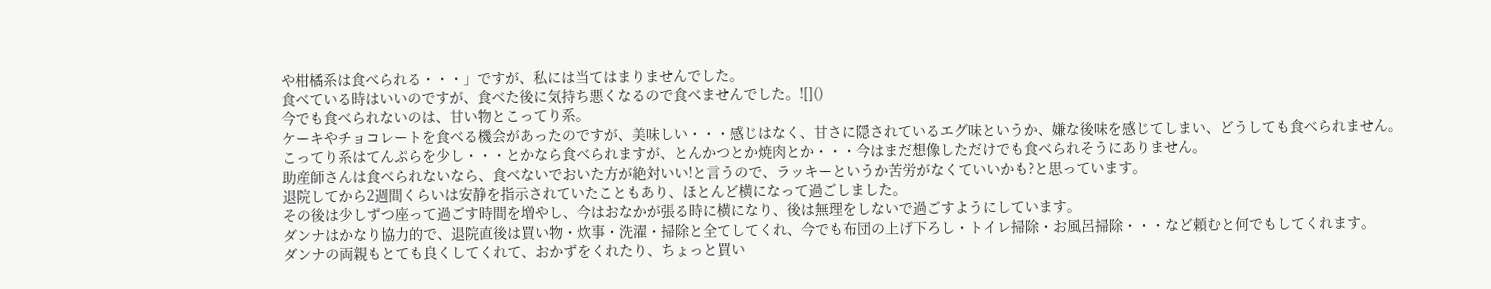や柑橘系は食べられる・・・」ですが、私には当てはまりませんでした。
食べている時はいいのですが、食べた後に気持ち悪くなるので食べませんでした。![]()
今でも食べられないのは、甘い物とこってり系。
ケーキやチョコレートを食べる機会があったのですが、美味しい・・・感じはなく、甘さに隠されているエグ味というか、嫌な後味を感じてしまい、どうしても食べられません。
こってり系はてんぷらを少し・・・とかなら食べられますが、とんかつとか焼肉とか・・・今はまだ想像しただけでも食べられそうにありません。
助産師さんは食べられないなら、食べないでおいた方が絶対いい!と言うので、ラッキーというか苦労がなくていいかも?と思っています。
退院してから2週間くらいは安静を指示されていたこともあり、ほとんど横になって過ごしました。
その後は少しずつ座って過ごす時間を増やし、今はおなかが張る時に横になり、後は無理をしないで過ごすようにしています。
ダンナはかなり協力的で、退院直後は買い物・炊事・洗濯・掃除と全てしてくれ、今でも布団の上げ下ろし・トイレ掃除・お風呂掃除・・・など頼むと何でもしてくれます。
ダンナの両親もとても良くしてくれて、おかずをくれたり、ちょっと買い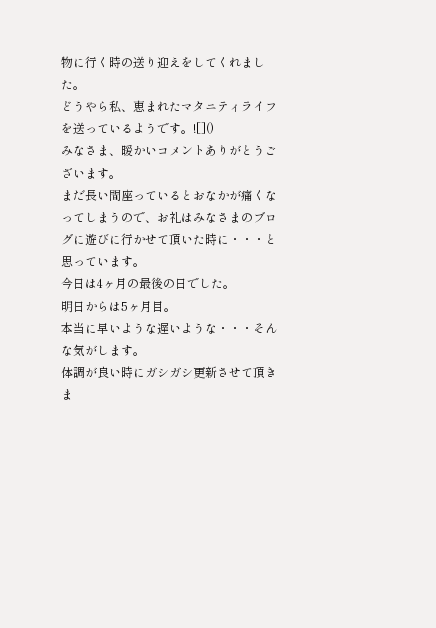物に行く時の送り迎えをしてくれました。
どうやら私、恵まれたマタニティライフを送っているようです。![]()
みなさま、暖かいコメントありがとうございます。
まだ長い間座っているとおなかが痛くなってしまうので、お礼はみなさまのブログに遊びに行かせて頂いた時に・・・と思っています。
今日は4ヶ月の最後の日でした。
明日からは5ヶ月目。
本当に早いような遅いような・・・そんな気がします。
体調が良い時にガシガシ更新させて頂きま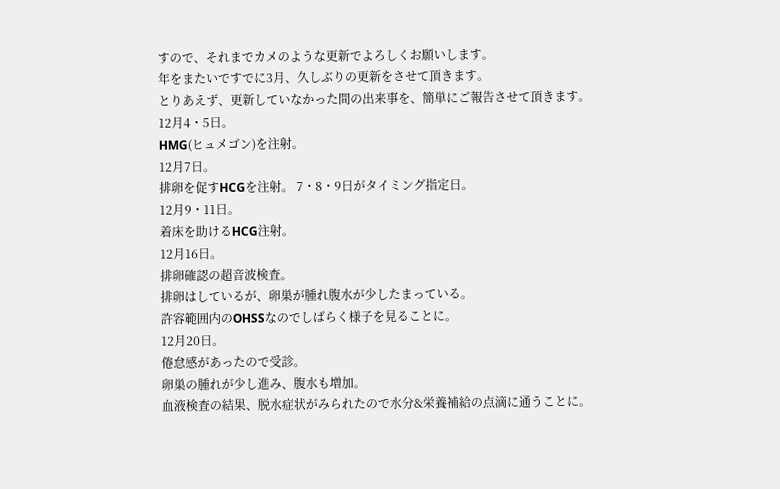すので、それまでカメのような更新でよろしくお願いします。
年をまたいですでに3月、久しぶりの更新をさせて頂きます。
とりあえず、更新していなかった間の出来事を、簡単にご報告させて頂きます。
12月4・5日。
HMG(ヒュメゴン)を注射。
12月7日。
排卵を促すHCGを注射。 7・8・9日がタイミング指定日。
12月9・11日。
着床を助けるHCG注射。
12月16日。
排卵確認の超音波検査。
排卵はしているが、卵巣が腫れ腹水が少したまっている。
許容範囲内のOHSSなのでしばらく様子を見ることに。
12月20日。
倦怠感があったので受診。
卵巣の腫れが少し進み、腹水も増加。
血液検査の結果、脱水症状がみられたので水分&栄養補給の点滴に通うことに。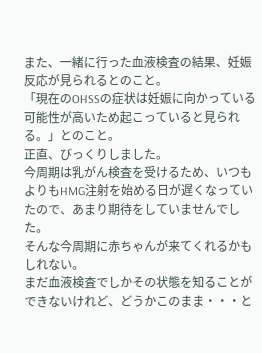また、一緒に行った血液検査の結果、妊娠反応が見られるとのこと。
「現在のOHSSの症状は妊娠に向かっている可能性が高いため起こっていると見られる。」とのこと。
正直、びっくりしました。
今周期は乳がん検査を受けるため、いつもよりもHMG注射を始める日が遅くなっていたので、あまり期待をしていませんでした。
そんな今周期に赤ちゃんが来てくれるかもしれない。
まだ血液検査でしかその状態を知ることができないけれど、どうかこのまま・・・と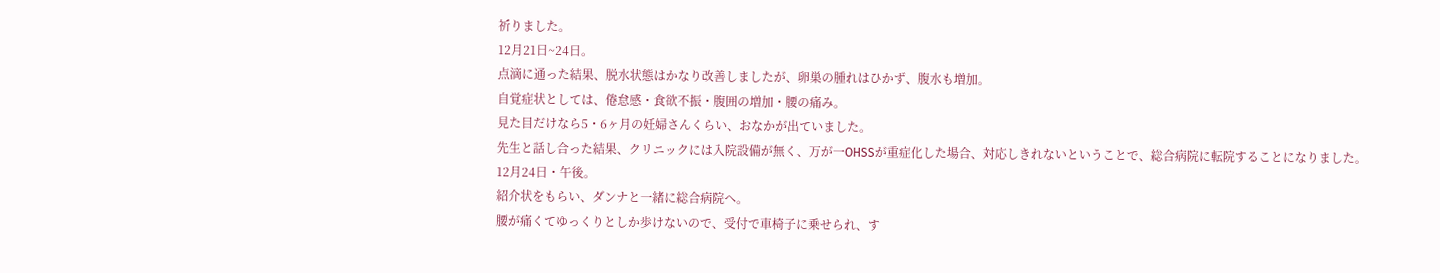祈りました。
12月21日~24日。
点滴に通った結果、脱水状態はかなり改善しましたが、卵巣の腫れはひかず、腹水も増加。
自覚症状としては、倦怠感・食欲不振・腹囲の増加・腰の痛み。
見た目だけなら5・6ヶ月の妊婦さんくらい、おなかが出ていました。
先生と話し合った結果、クリニックには入院設備が無く、万が一OHSSが重症化した場合、対応しきれないということで、総合病院に転院することになりました。
12月24日・午後。
紹介状をもらい、ダンナと一緒に総合病院へ。
腰が痛くてゆっくりとしか歩けないので、受付で車椅子に乗せられ、す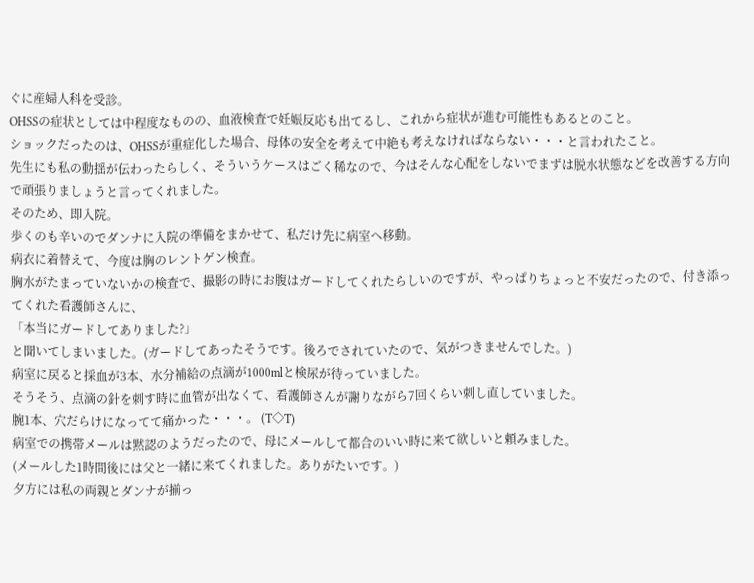ぐに産婦人科を受診。
OHSSの症状としては中程度なものの、血液検査で妊娠反応も出てるし、これから症状が進む可能性もあるとのこと。
ショックだったのは、OHSSが重症化した場合、母体の安全を考えて中絶も考えなければならない・・・と言われたこと。
先生にも私の動揺が伝わったらしく、そういうケースはごく稀なので、今はそんな心配をしないでまずは脱水状態などを改善する方向で頑張りましょうと言ってくれました。
そのため、即入院。
歩くのも辛いのでダンナに入院の準備をまかせて、私だけ先に病室へ移動。
病衣に着替えて、今度は胸のレントゲン検査。
胸水がたまっていないかの検査で、撮影の時にお腹はガードしてくれたらしいのですが、やっぱりちょっと不安だったので、付き添ってくれた看護師さんに、
「本当にガードしてありました?」
と聞いてしまいました。(ガードしてあったそうです。後ろでされていたので、気がつきませんでした。)
病室に戻ると採血が3本、水分補給の点滴が1000mlと検尿が待っていました。
そうそう、点滴の針を刺す時に血管が出なくて、看護師さんが謝りながら7回くらい刺し直していました。
腕1本、穴だらけになってて痛かった・・・。 (T◇T)
病室での携帯メールは黙認のようだったので、母にメールして都合のいい時に来て欲しいと頼みました。
(メールした1時間後には父と一緒に来てくれました。ありがたいです。)
夕方には私の両親とダンナが揃っ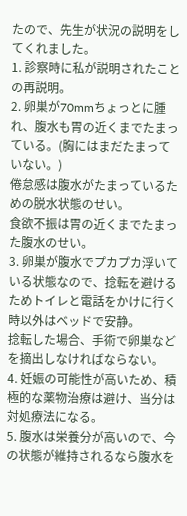たので、先生が状況の説明をしてくれました。
1. 診察時に私が説明されたことの再説明。
2. 卵巣が70mmちょっとに腫れ、腹水も胃の近くまでたまっている。(胸にはまだたまっていない。)
倦怠感は腹水がたまっているための脱水状態のせい。
食欲不振は胃の近くまでたまった腹水のせい。
3. 卵巣が腹水でプカプカ浮いている状態なので、捻転を避けるためトイレと電話をかけに行く時以外はベッドで安静。
捻転した場合、手術で卵巣などを摘出しなければならない。
4. 妊娠の可能性が高いため、積極的な薬物治療は避け、当分は対処療法になる。
5. 腹水は栄養分が高いので、今の状態が維持されるなら腹水を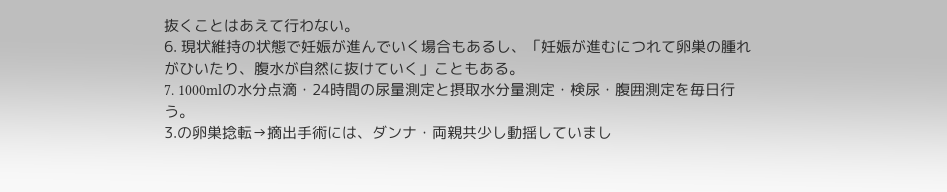抜くことはあえて行わない。
6. 現状維持の状態で妊娠が進んでいく場合もあるし、「妊娠が進むにつれて卵巣の腫れがひいたり、腹水が自然に抜けていく」こともある。
7. 1000mlの水分点滴・24時間の尿量測定と摂取水分量測定・検尿・腹囲測定を毎日行う。
3.の卵巣捻転→摘出手術には、ダンナ・両親共少し動揺していまし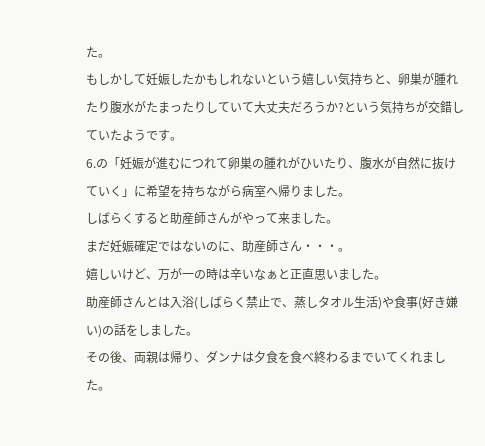た。
もしかして妊娠したかもしれないという嬉しい気持ちと、卵巣が腫れたり腹水がたまったりしていて大丈夫だろうか?という気持ちが交錯していたようです。
6.の「妊娠が進むにつれて卵巣の腫れがひいたり、腹水が自然に抜けていく」に希望を持ちながら病室へ帰りました。
しばらくすると助産師さんがやって来ました。
まだ妊娠確定ではないのに、助産師さん・・・。
嬉しいけど、万が一の時は辛いなぁと正直思いました。
助産師さんとは入浴(しばらく禁止で、蒸しタオル生活)や食事(好き嫌い)の話をしました。
その後、両親は帰り、ダンナは夕食を食べ終わるまでいてくれました。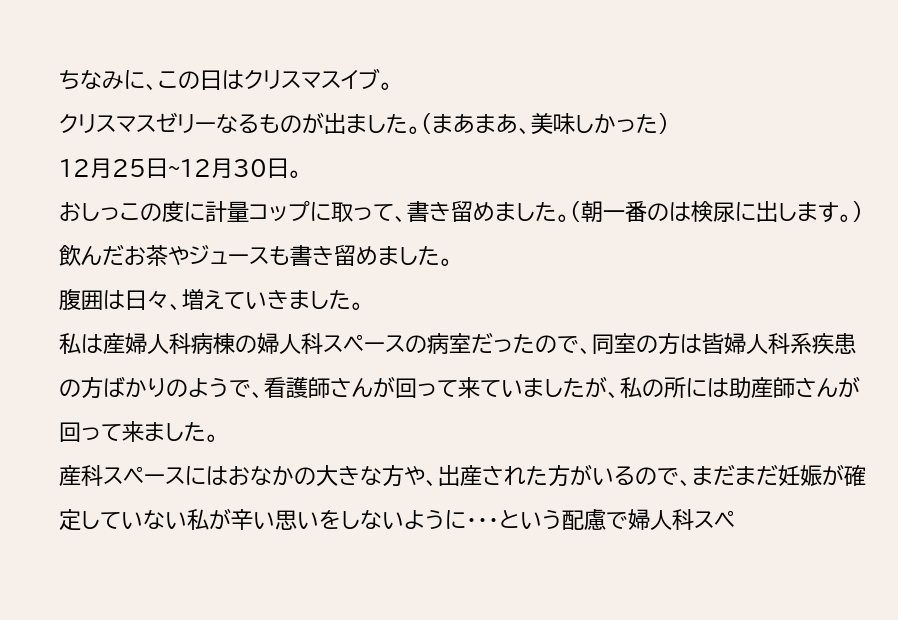ちなみに、この日はクリスマスイブ。
クリスマスゼリーなるものが出ました。(まあまあ、美味しかった)
12月25日~12月30日。
おしっこの度に計量コップに取って、書き留めました。(朝一番のは検尿に出します。)
飲んだお茶やジュースも書き留めました。
腹囲は日々、増えていきました。
私は産婦人科病棟の婦人科スペースの病室だったので、同室の方は皆婦人科系疾患の方ばかりのようで、看護師さんが回って来ていましたが、私の所には助産師さんが回って来ました。
産科スペースにはおなかの大きな方や、出産された方がいるので、まだまだ妊娠が確定していない私が辛い思いをしないように・・・という配慮で婦人科スペ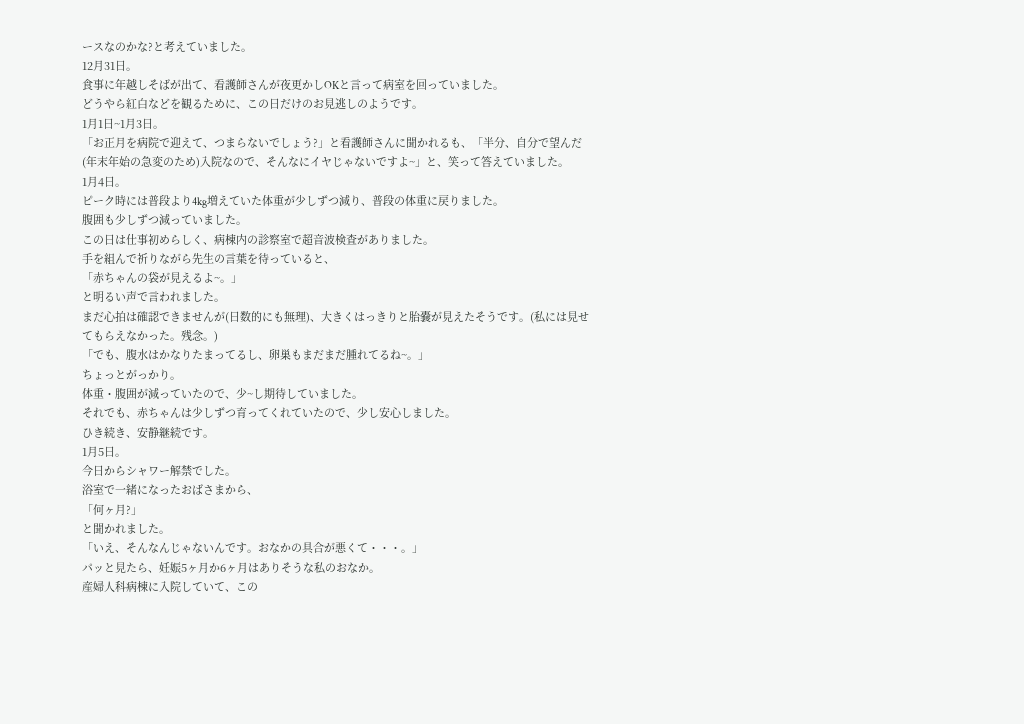ースなのかな?と考えていました。
12月31日。
食事に年越しそばが出て、看護師さんが夜更かしOKと言って病室を回っていました。
どうやら紅白などを観るために、この日だけのお見逃しのようです。
1月1日~1月3日。
「お正月を病院で迎えて、つまらないでしょう?」と看護師さんに聞かれるも、「半分、自分で望んだ(年末年始の急変のため)入院なので、そんなにイヤじゃないですよ~」と、笑って答えていました。
1月4日。
ピーク時には普段より4kg増えていた体重が少しずつ減り、普段の体重に戻りました。
腹囲も少しずつ減っていました。
この日は仕事初めらしく、病棟内の診察室で超音波検査がありました。
手を組んで祈りながら先生の言葉を待っていると、
「赤ちゃんの袋が見えるよ~。」
と明るい声で言われました。
まだ心拍は確認できませんが(日数的にも無理)、大きくはっきりと胎嚢が見えたそうです。(私には見せてもらえなかった。残念。)
「でも、腹水はかなりたまってるし、卵巣もまだまだ腫れてるね~。」
ちょっとがっかり。
体重・腹囲が減っていたので、少~し期待していました。
それでも、赤ちゃんは少しずつ育ってくれていたので、少し安心しました。
ひき続き、安静継続です。
1月5日。
今日からシャワー解禁でした。
浴室で一緒になったおばさまから、
「何ヶ月?」
と聞かれました。
「いえ、そんなんじゃないんです。おなかの具合が悪くて・・・。」
パッと見たら、妊娠5ヶ月か6ヶ月はありそうな私のおなか。
産婦人科病棟に入院していて、この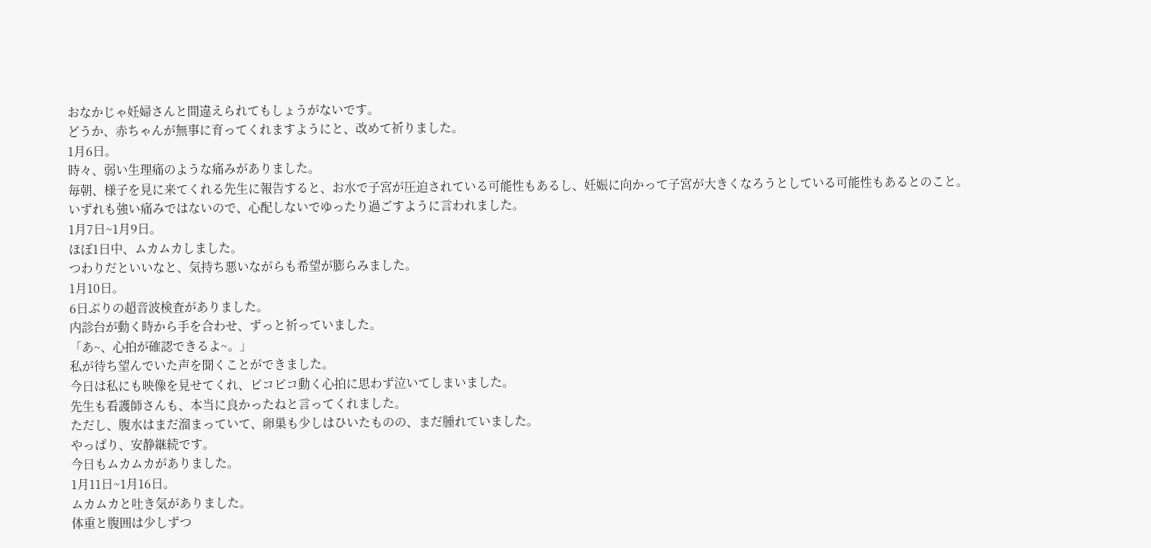おなかじゃ妊婦さんと間違えられてもしょうがないです。
どうか、赤ちゃんが無事に育ってくれますようにと、改めて祈りました。
1月6日。
時々、弱い生理痛のような痛みがありました。
毎朝、様子を見に来てくれる先生に報告すると、お水で子宮が圧迫されている可能性もあるし、妊娠に向かって子宮が大きくなろうとしている可能性もあるとのこと。
いずれも強い痛みではないので、心配しないでゆったり過ごすように言われました。
1月7日~1月9日。
ほぼ1日中、ムカムカしました。
つわりだといいなと、気持ち悪いながらも希望が膨らみました。
1月10日。
6日ぶりの超音波検査がありました。
内診台が動く時から手を合わせ、ずっと祈っていました。
「あ~、心拍が確認できるよ~。」
私が待ち望んでいた声を聞くことができました。
今日は私にも映像を見せてくれ、ピコピコ動く心拍に思わず泣いてしまいました。
先生も看護師さんも、本当に良かったねと言ってくれました。
ただし、腹水はまだ溜まっていて、卵巣も少しはひいたものの、まだ腫れていました。
やっぱり、安静継続です。
今日もムカムカがありました。
1月11日~1月16日。
ムカムカと吐き気がありました。
体重と腹囲は少しずつ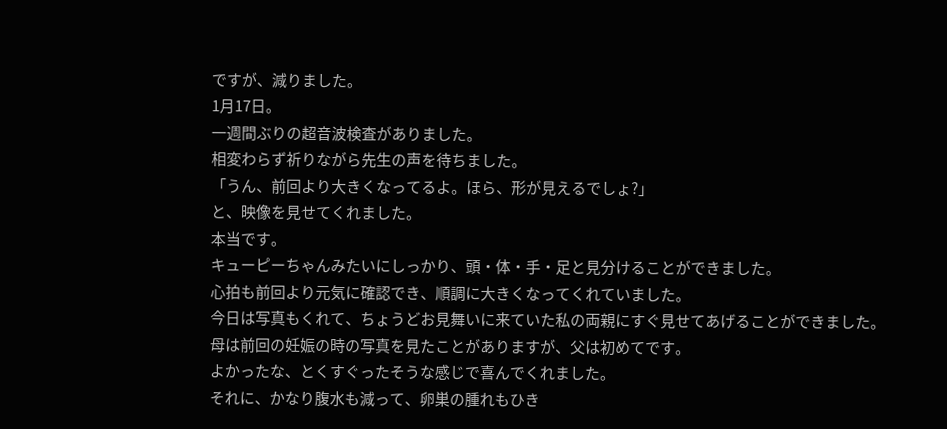ですが、減りました。
1月17日。
一週間ぶりの超音波検査がありました。
相変わらず祈りながら先生の声を待ちました。
「うん、前回より大きくなってるよ。ほら、形が見えるでしょ?」
と、映像を見せてくれました。
本当です。
キューピーちゃんみたいにしっかり、頭・体・手・足と見分けることができました。
心拍も前回より元気に確認でき、順調に大きくなってくれていました。
今日は写真もくれて、ちょうどお見舞いに来ていた私の両親にすぐ見せてあげることができました。
母は前回の妊娠の時の写真を見たことがありますが、父は初めてです。
よかったな、とくすぐったそうな感じで喜んでくれました。
それに、かなり腹水も減って、卵巣の腫れもひき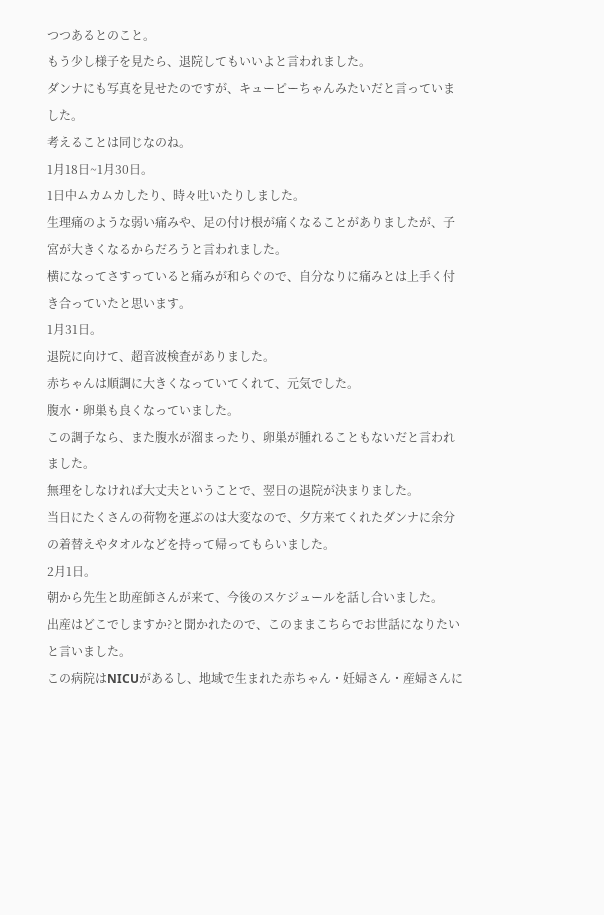つつあるとのこと。
もう少し様子を見たら、退院してもいいよと言われました。
ダンナにも写真を見せたのですが、キューピーちゃんみたいだと言っていました。
考えることは同じなのね。
1月18日~1月30日。
1日中ムカムカしたり、時々吐いたりしました。
生理痛のような弱い痛みや、足の付け根が痛くなることがありましたが、子宮が大きくなるからだろうと言われました。
横になってさすっていると痛みが和らぐので、自分なりに痛みとは上手く付き合っていたと思います。
1月31日。
退院に向けて、超音波検査がありました。
赤ちゃんは順調に大きくなっていてくれて、元気でした。
腹水・卵巣も良くなっていました。
この調子なら、また腹水が溜まったり、卵巣が腫れることもないだと言われました。
無理をしなければ大丈夫ということで、翌日の退院が決まりました。
当日にたくさんの荷物を運ぶのは大変なので、夕方来てくれたダンナに余分の着替えやタオルなどを持って帰ってもらいました。
2月1日。
朝から先生と助産師さんが来て、今後のスケジュールを話し合いました。
出産はどこでしますか?と聞かれたので、このままこちらでお世話になりたいと言いました。
この病院はNICUがあるし、地域で生まれた赤ちゃん・妊婦さん・産婦さんに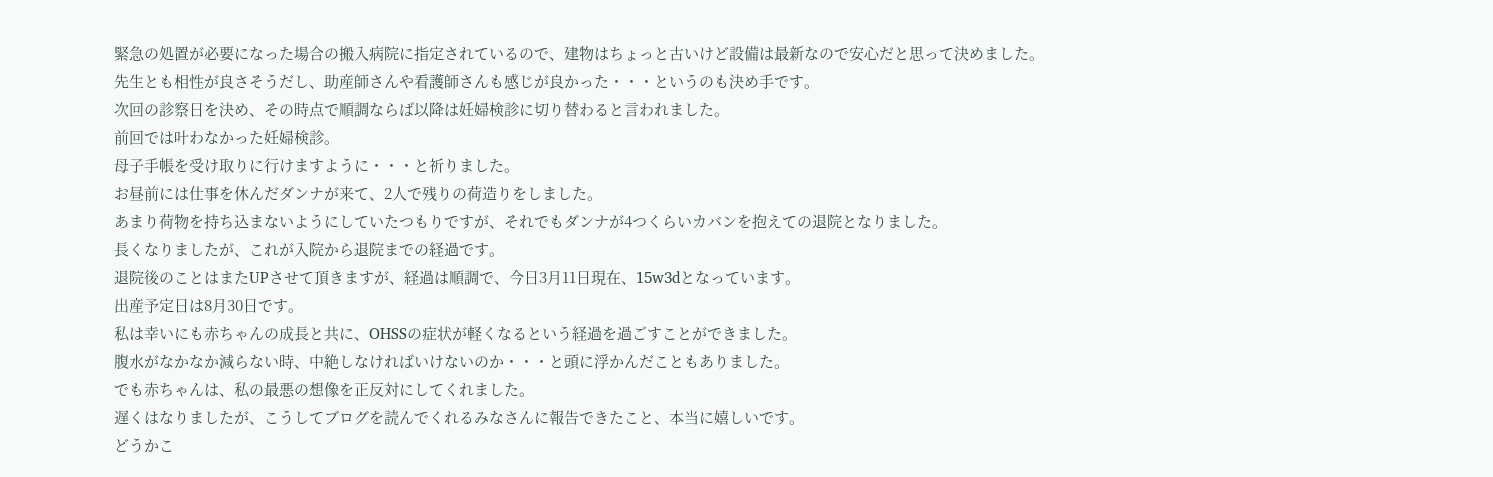緊急の処置が必要になった場合の搬入病院に指定されているので、建物はちょっと古いけど設備は最新なので安心だと思って決めました。
先生とも相性が良さそうだし、助産師さんや看護師さんも感じが良かった・・・というのも決め手です。
次回の診察日を決め、その時点で順調ならば以降は妊婦検診に切り替わると言われました。
前回では叶わなかった妊婦検診。
母子手帳を受け取りに行けますように・・・と祈りました。
お昼前には仕事を休んだダンナが来て、2人で残りの荷造りをしました。
あまり荷物を持ち込まないようにしていたつもりですが、それでもダンナが4つくらいカバンを抱えての退院となりました。
長くなりましたが、これが入院から退院までの経過です。
退院後のことはまたUPさせて頂きますが、経過は順調で、今日3月11日現在、15w3dとなっています。
出産予定日は8月30日です。
私は幸いにも赤ちゃんの成長と共に、OHSSの症状が軽くなるという経過を過ごすことができました。
腹水がなかなか減らない時、中絶しなければいけないのか・・・と頭に浮かんだこともありました。
でも赤ちゃんは、私の最悪の想像を正反対にしてくれました。
遅くはなりましたが、こうしてブログを読んでくれるみなさんに報告できたこと、本当に嬉しいです。
どうかこ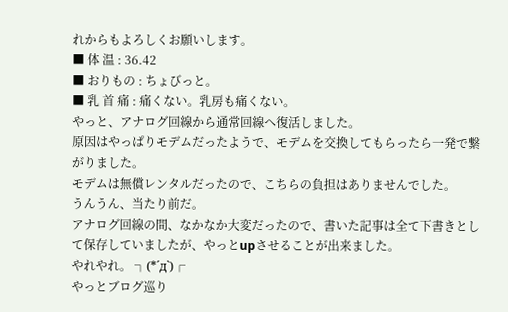れからもよろしくお願いします。
■ 体 温 : 36.42
■ おりもの : ちょびっと。
■ 乳 首 痛 : 痛くない。乳房も痛くない。
やっと、アナログ回線から通常回線へ復活しました。
原因はやっぱりモデムだったようで、モデムを交換してもらったら一発で繋がりました。
モデムは無償レンタルだったので、こちらの負担はありませんでした。
うんうん、当たり前だ。
アナログ回線の間、なかなか大変だったので、書いた記事は全て下書きとして保存していましたが、やっとupさせることが出来ました。
やれやれ。 ┐(*´д`)┌
やっとブログ巡り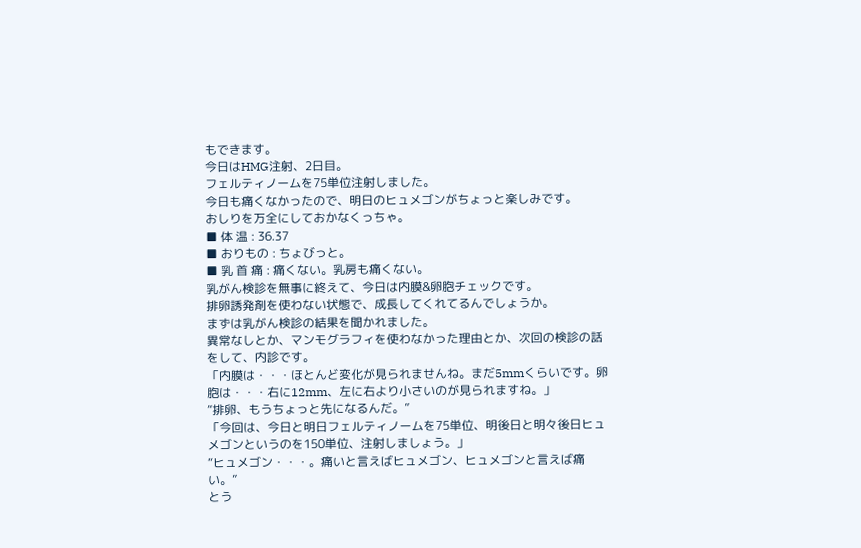もできます。
今日はHMG注射、2日目。
フェルティノームを75単位注射しました。
今日も痛くなかったので、明日のヒュメゴンがちょっと楽しみです。
おしりを万全にしておかなくっちゃ。
■ 体 温 : 36.37
■ おりもの : ちょびっと。
■ 乳 首 痛 : 痛くない。乳房も痛くない。
乳がん検診を無事に終えて、今日は内膜&卵胞チェックです。
排卵誘発剤を使わない状態で、成長してくれてるんでしょうか。
まずは乳がん検診の結果を聞かれました。
異常なしとか、マンモグラフィを使わなかった理由とか、次回の検診の話をして、内診です。
「内膜は・・・ほとんど変化が見られませんね。まだ5mmくらいです。卵胞は・・・右に12mm、左に右より小さいのが見られますね。」
“排卵、もうちょっと先になるんだ。”
「今回は、今日と明日フェルティノームを75単位、明後日と明々後日ヒュメゴンというのを150単位、注射しましょう。」
“ヒュメゴン・・・。痛いと言えばヒュメゴン、ヒュメゴンと言えば痛い。”
とう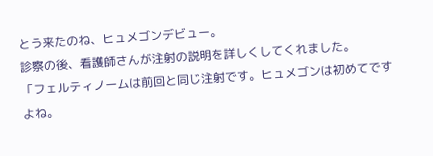とう来たのね、ヒュメゴンデビュー。
診察の後、看護師さんが注射の説明を詳しくしてくれました。
「フェルティノームは前回と同じ注射です。ヒュメゴンは初めてですよね。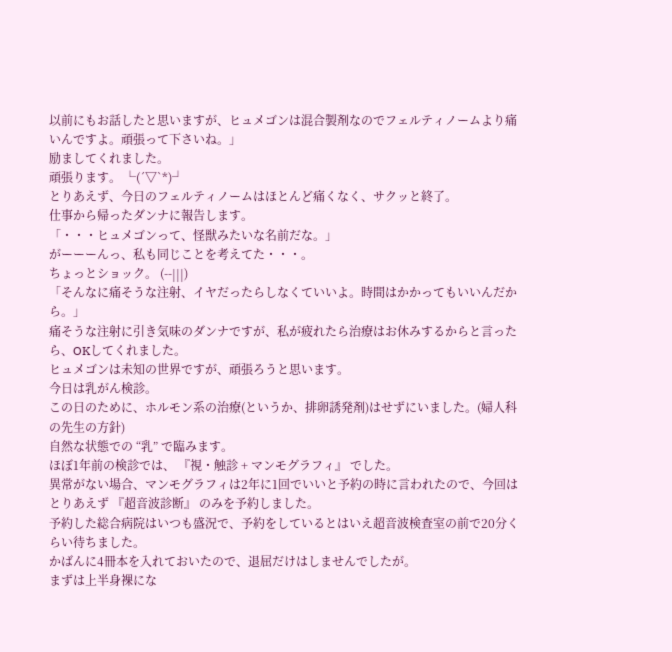以前にもお話したと思いますが、ヒュメゴンは混合製剤なのでフェルティノームより痛いんですよ。頑張って下さいね。」
励ましてくれました。
頑張ります。 └(´▽`*)┘
とりあえず、今日のフェルティノームはほとんど痛くなく、サクッと終了。
仕事から帰ったダンナに報告します。
「・・・ヒュメゴンって、怪獣みたいな名前だな。」
がーーーんっ、私も同じことを考えてた・・・。
ちょっとショック。 (--|||)
「そんなに痛そうな注射、イヤだったらしなくていいよ。時間はかかってもいいんだから。」
痛そうな注射に引き気味のダンナですが、私が疲れたら治療はお休みするからと言ったら、OKしてくれました。
ヒュメゴンは未知の世界ですが、頑張ろうと思います。
今日は乳がん検診。
この日のために、ホルモン系の治療(というか、排卵誘発剤)はせずにいました。(婦人科の先生の方針)
自然な状態での “乳” で臨みます。
ほぼ1年前の検診では、 『視・触診 + マンモグラフィ』 でした。
異常がない場合、マンモグラフィは2年に1回でいいと予約の時に言われたので、今回はとりあえず 『超音波診断』 のみを予約しました。
予約した総合病院はいつも盛況で、予約をしているとはいえ超音波検査室の前で20分くらい待ちました。
かばんに4冊本を入れておいたので、退屈だけはしませんでしたが。
まずは上半身裸にな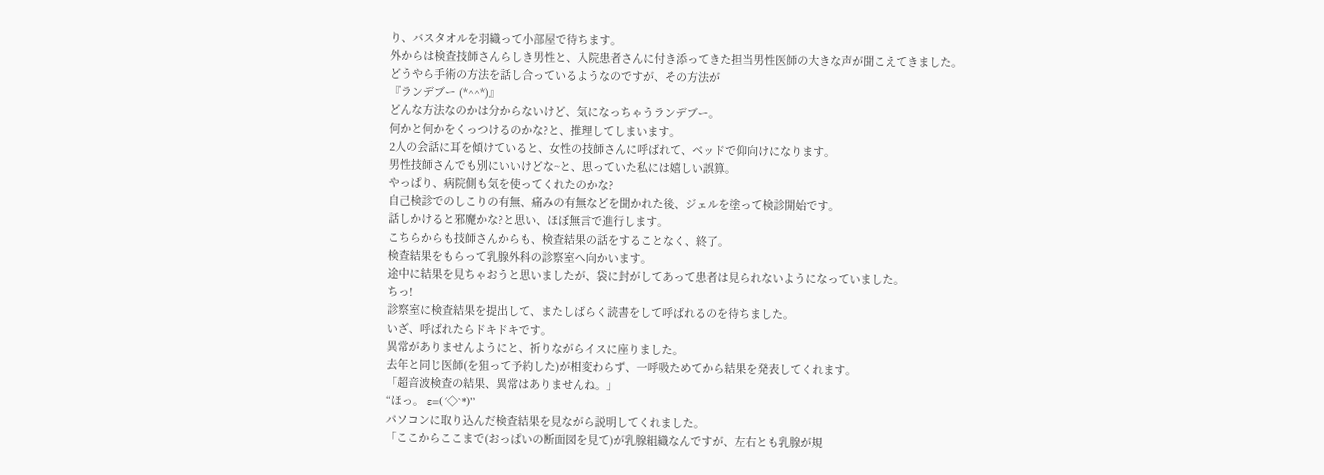り、バスタオルを羽織って小部屋で待ちます。
外からは検査技師さんらしき男性と、入院患者さんに付き添ってきた担当男性医師の大きな声が聞こえてきました。
どうやら手術の方法を話し合っているようなのですが、その方法が
『ランデブー (*^^*)』
どんな方法なのかは分からないけど、気になっちゃうランデブー。
何かと何かをくっつけるのかな?と、推理してしまいます。
2人の会話に耳を傾けていると、女性の技師さんに呼ばれて、ベッドで仰向けになります。
男性技師さんでも別にいいけどな~と、思っていた私には嬉しい誤算。
やっぱり、病院側も気を使ってくれたのかな?
自己検診でのしこりの有無、痛みの有無などを聞かれた後、ジェルを塗って検診開始です。
話しかけると邪魔かな?と思い、ほぼ無言で進行します。
こちらからも技師さんからも、検査結果の話をすることなく、終了。
検査結果をもらって乳腺外科の診察室へ向かいます。
途中に結果を見ちゃおうと思いましたが、袋に封がしてあって患者は見られないようになっていました。
ちっ!
診察室に検査結果を提出して、またしばらく読書をして呼ばれるのを待ちました。
いざ、呼ばれたらドキドキです。
異常がありませんようにと、祈りながらイスに座りました。
去年と同じ医師(を狙って予約した)が相変わらず、一呼吸ためてから結果を発表してくれます。
「超音波検査の結果、異常はありませんね。」
“ほっ。 ε=(´◇`*)”
パソコンに取り込んだ検査結果を見ながら説明してくれました。
「ここからここまで(おっぱいの断面図を見て)が乳腺組織なんですが、左右とも乳腺が規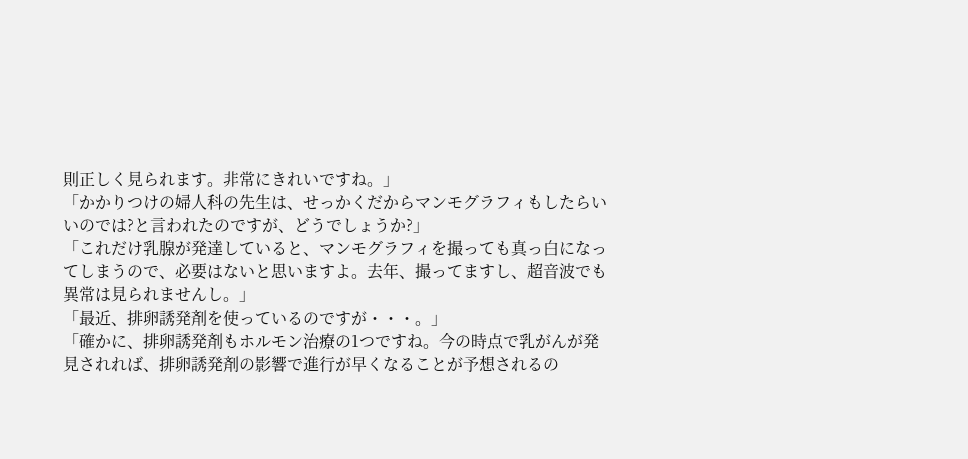則正しく見られます。非常にきれいですね。」
「かかりつけの婦人科の先生は、せっかくだからマンモグラフィもしたらいいのでは?と言われたのですが、どうでしょうか?」
「これだけ乳腺が発達していると、マンモグラフィを撮っても真っ白になってしまうので、必要はないと思いますよ。去年、撮ってますし、超音波でも異常は見られませんし。」
「最近、排卵誘発剤を使っているのですが・・・。」
「確かに、排卵誘発剤もホルモン治療の1つですね。今の時点で乳がんが発見されれば、排卵誘発剤の影響で進行が早くなることが予想されるの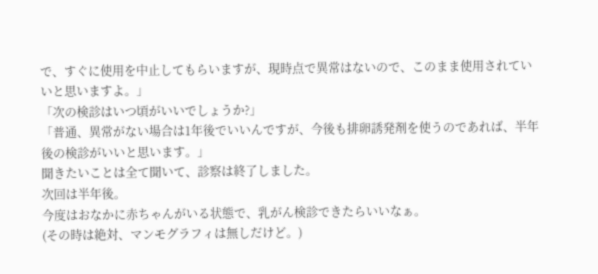で、すぐに使用を中止してもらいますが、現時点で異常はないので、このまま使用されていいと思いますよ。」
「次の検診はいつ頃がいいでしょうか?」
「普通、異常がない場合は1年後でいいんですが、今後も排卵誘発剤を使うのであれば、半年後の検診がいいと思います。」
聞きたいことは全て聞いて、診察は終了しました。
次回は半年後。
今度はおなかに赤ちゃんがいる状態で、乳がん検診できたらいいなぁ。
(その時は絶対、マンモグラフィは無しだけど。)